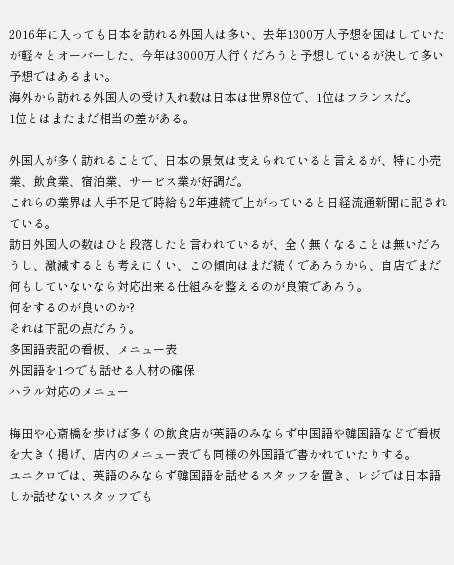2016年に入っても日本を訪れる外国人は多い、去年1300万人予想を国はしていたが軽々とオーバーした、今年は3000万人行くだろうと予想しているが決して多い予想ではあるまい。
海外から訪れる外国人の受け入れ数は日本は世界8位で、1位はフランスだ。
1位とはまたまだ相当の差がある。

外国人が多く訪れることで、日本の景気は支えられていると言えるが、特に小売業、飲食業、宿泊業、サービス業が好調だ。
これらの業界は人手不足で時給も2年連続で上がっていると日経流通新聞に記されている。
訪日外国人の数はひと段落したと言われているが、全く無くなることは無いだろうし、激減するとも考えにくい、この傾向はまだ続くであろうから、自店でまだ何もしていないなら対応出来る仕組みを整えるのが良策であろう。
何をするのが良いのか?
それは下記の点だろう。
多国語表記の看板、メニュー表
外国語を1つでも話せる人材の確保
ハラル対応のメニュー

梅田や心斎橋を歩けば多くの飲食店が英語のみならず中国語や韓国語などで看板を大きく掲げ、店内のメニュー表でも同様の外国語で書かれていたりする。
ユニクロでは、英語のみならず韓国語を話せるスタッフを置き、レジでは日本語しか話せないスタッフでも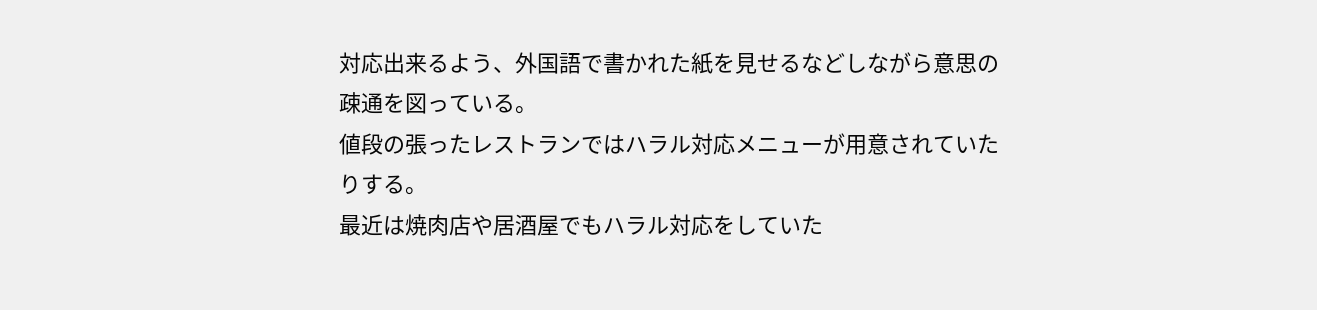対応出来るよう、外国語で書かれた紙を見せるなどしながら意思の疎通を図っている。
値段の張ったレストランではハラル対応メニューが用意されていたりする。
最近は焼肉店や居酒屋でもハラル対応をしていた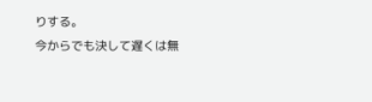りする。
今からでも決して遅くは無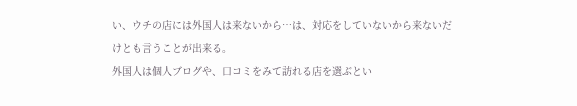い、ウチの店には外国人は来ないから…は、対応をしていないから来ないだけとも言うことが出来る。
外国人は個人ブログや、口コミをみて訪れる店を選ぶとい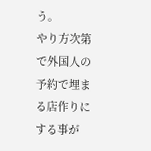う。
やり方次第で外国人の予約で埋まる店作りにする事が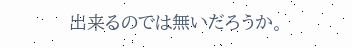出来るのでは無いだろうか。